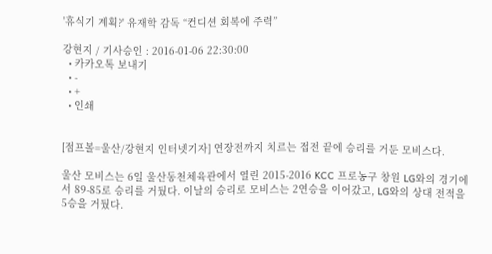'휴식기 계획?' 유재학 감독 “컨디션 회복에 주력”

강현지 / 기사승인 : 2016-01-06 22:30:00
  • 카카오톡 보내기
  • -
  • +
  • 인쇄


[점프볼=울산/강현지 인터넷기자] 연장전까지 치르는 접전 끝에 승리를 거둔 모비스다.

울산 모비스는 6일 울산동천체육관에서 열린 2015-2016 KCC 프로농구 창원 LG와의 경기에서 89-85로 승리를 거뒀다. 이날의 승리로 모비스는 2연승을 이어갔고, LG와의 상대 전적을 5승을 거뒀다.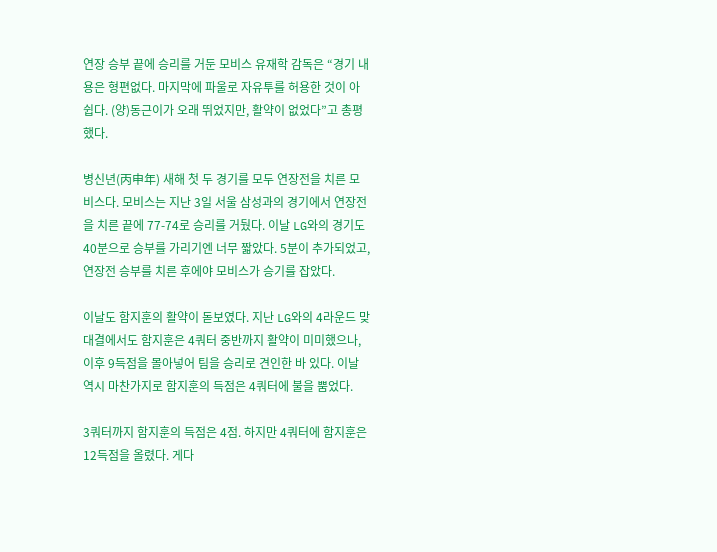연장 승부 끝에 승리를 거둔 모비스 유재학 감독은 “경기 내용은 형편없다. 마지막에 파울로 자유투를 허용한 것이 아쉽다. (양)동근이가 오래 뛰었지만, 활약이 없었다”고 총평했다.

병신년(丙申年) 새해 첫 두 경기를 모두 연장전을 치른 모비스다. 모비스는 지난 3일 서울 삼성과의 경기에서 연장전을 치른 끝에 77-74로 승리를 거뒀다. 이날 LG와의 경기도 40분으로 승부를 가리기엔 너무 짧았다. 5분이 추가되었고, 연장전 승부를 치른 후에야 모비스가 승기를 잡았다.

이날도 함지훈의 활약이 돋보였다. 지난 LG와의 4라운드 맞대결에서도 함지훈은 4쿼터 중반까지 활약이 미미했으나, 이후 9득점을 몰아넣어 팀을 승리로 견인한 바 있다. 이날 역시 마찬가지로 함지훈의 득점은 4쿼터에 불을 뿜었다.

3쿼터까지 함지훈의 득점은 4점. 하지만 4쿼터에 함지훈은 12득점을 올렸다. 게다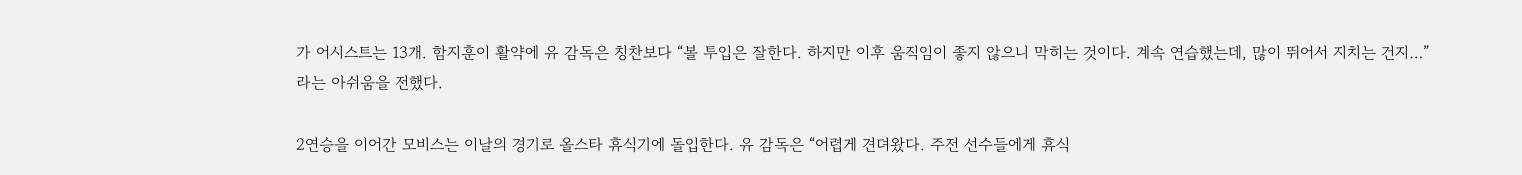가 어시스트는 13개. 함지훈이 활약에 유 감독은 칭찬보다 “볼 투입은 잘한다. 하지만 이후 움직임이 좋지 않으니 막히는 것이다. 계속 연습했는데, 많이 뛰어서 지치는 건지…”라는 아쉬움을 전했다.

2연승을 이어간 모비스는 이날의 경기로 올스타 휴식기에 돌입한다. 유 감독은 “어렵게 견뎌왔다. 주전 선수들에게 휴식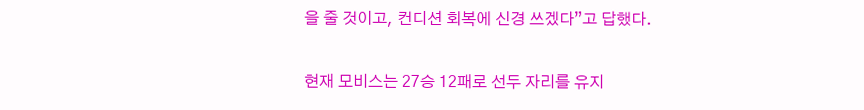을 줄 것이고, 컨디션 회복에 신경 쓰겠다”고 답했다.

현재 모비스는 27승 12패로 선두 자리를 유지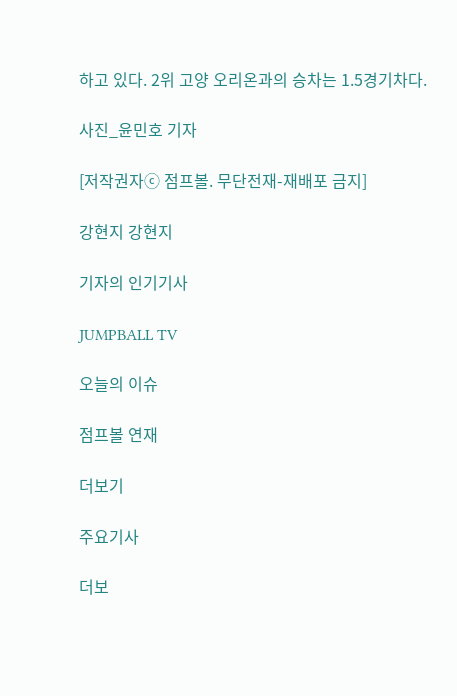하고 있다. 2위 고양 오리온과의 승차는 1.5경기차다.

사진_윤민호 기자

[저작권자ⓒ 점프볼. 무단전재-재배포 금지]

강현지 강현지

기자의 인기기사

JUMPBALL TV

오늘의 이슈

점프볼 연재

더보기

주요기사

더보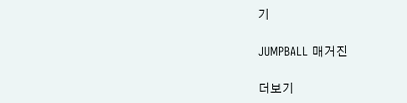기

JUMPBALL 매거진

더보기